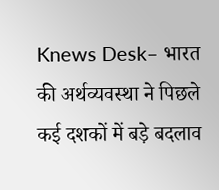Knews Desk– भारत की अर्थव्यवस्था ने पिछले कई दशकों में बड़े बदलाव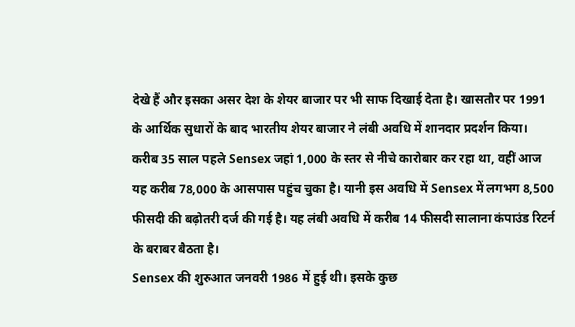देखे हैं और इसका असर देश के शेयर बाजार पर भी साफ दिखाई देता है। खासतौर पर 1991 के आर्थिक सुधारों के बाद भारतीय शेयर बाजार ने लंबी अवधि में शानदार प्रदर्शन किया। करीब 35 साल पहले Sensex जहां 1,000 के स्तर से नीचे कारोबार कर रहा था, वहीं आज यह करीब 78,000 के आसपास पहुंच चुका है। यानी इस अवधि में Sensex में लगभग 8,500 फीसदी की बढ़ोतरी दर्ज की गई है। यह लंबी अवधि में करीब 14 फीसदी सालाना कंपाउंड रिटर्न के बराबर बैठता है।
Sensex की शुरुआत जनवरी 1986 में हुई थी। इसके कुछ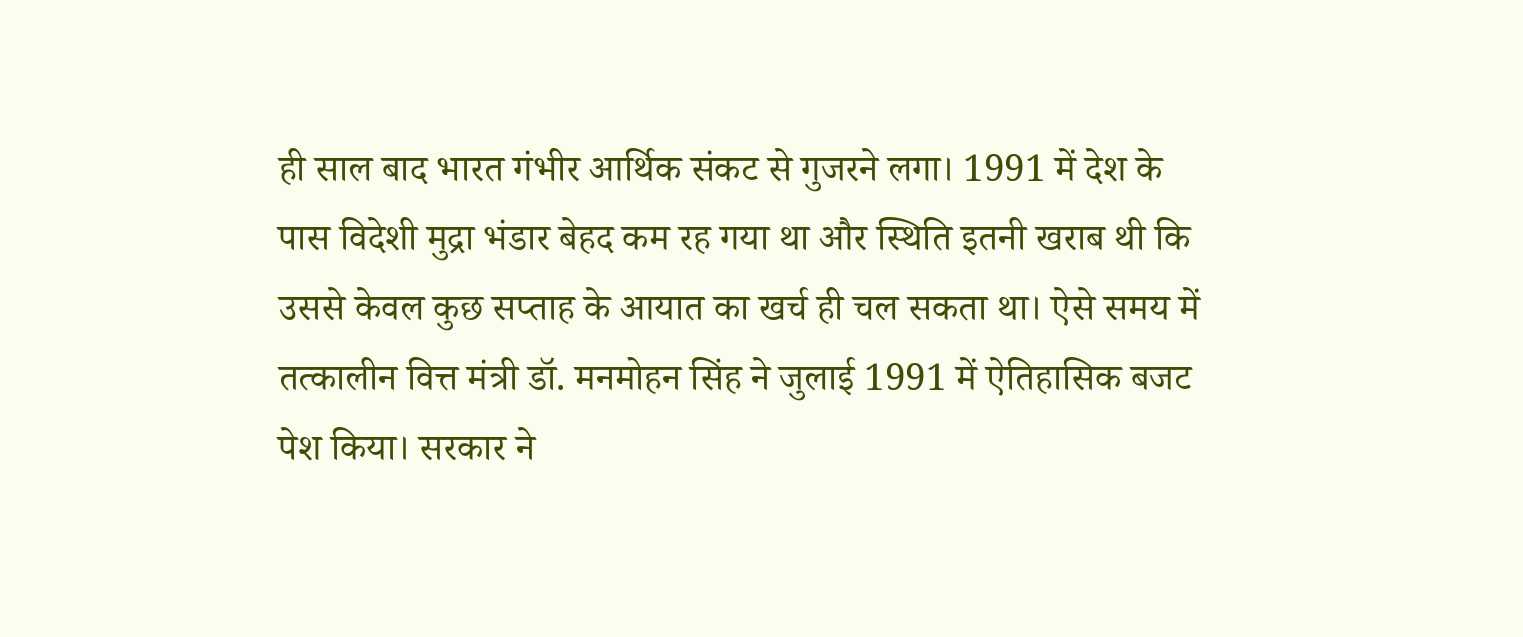ही साल बाद भारत गंभीर आर्थिक संकट से गुजरने लगा। 1991 में देश के पास विदेशी मुद्रा भंडार बेहद कम रह गया था और स्थिति इतनी खराब थी कि उससे केवल कुछ सप्ताह के आयात का खर्च ही चल सकता था। ऐसे समय में तत्कालीन वित्त मंत्री डॉ. मनमोहन सिंह ने जुलाई 1991 में ऐतिहासिक बजट पेश किया। सरकार ने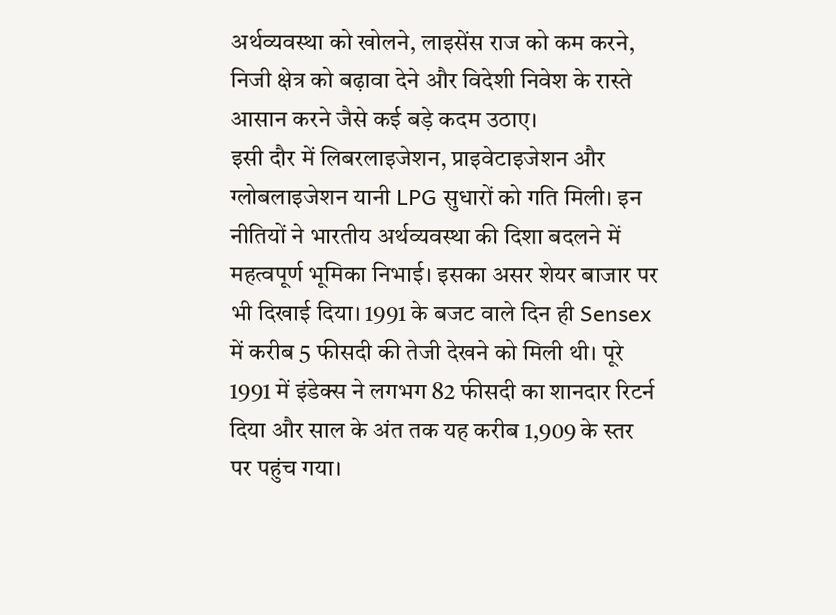अर्थव्यवस्था को खोलने, लाइसेंस राज को कम करने, निजी क्षेत्र को बढ़ावा देने और विदेशी निवेश के रास्ते आसान करने जैसे कई बड़े कदम उठाए।
इसी दौर में लिबरलाइजेशन, प्राइवेटाइजेशन और ग्लोबलाइजेशन यानी LPG सुधारों को गति मिली। इन नीतियों ने भारतीय अर्थव्यवस्था की दिशा बदलने में महत्वपूर्ण भूमिका निभाई। इसका असर शेयर बाजार पर भी दिखाई दिया। 1991 के बजट वाले दिन ही Sensex में करीब 5 फीसदी की तेजी देखने को मिली थी। पूरे 1991 में इंडेक्स ने लगभग 82 फीसदी का शानदार रिटर्न दिया और साल के अंत तक यह करीब 1,909 के स्तर पर पहुंच गया।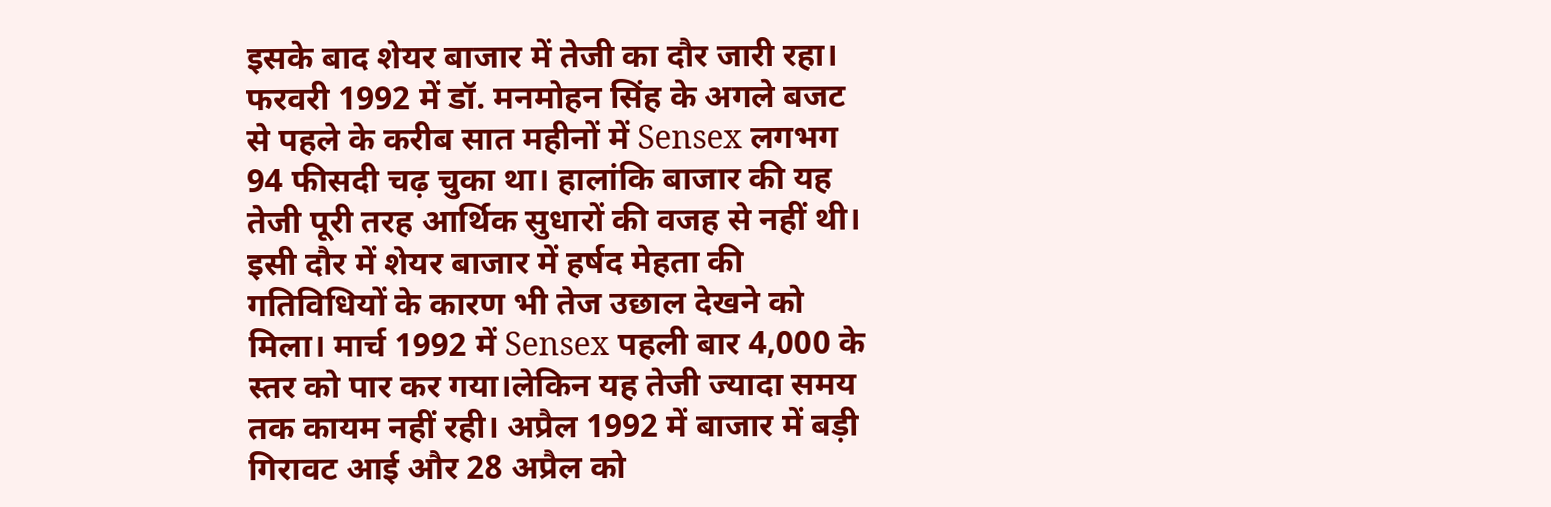इसके बाद शेयर बाजार में तेजी का दौर जारी रहा। फरवरी 1992 में डॉ. मनमोहन सिंह के अगले बजट से पहले के करीब सात महीनों में Sensex लगभग 94 फीसदी चढ़ चुका था। हालांकि बाजार की यह तेजी पूरी तरह आर्थिक सुधारों की वजह से नहीं थी। इसी दौर में शेयर बाजार में हर्षद मेहता की गतिविधियों के कारण भी तेज उछाल देखने को मिला। मार्च 1992 में Sensex पहली बार 4,000 के स्तर को पार कर गया।लेकिन यह तेजी ज्यादा समय तक कायम नहीं रही। अप्रैल 1992 में बाजार में बड़ी गिरावट आई और 28 अप्रैल को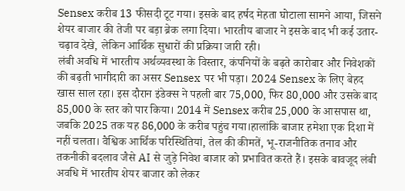Sensex करीब 13 फीसदी टूट गया। इसके बाद हर्षद मेहता घोटाला सामने आया, जिसने शेयर बाजार की तेजी पर बड़ा ब्रेक लगा दिया। भारतीय बाजार ने इसके बाद भी कई उतार-चढ़ाव देखे, लेकिन आर्थिक सुधारों की प्रक्रिया जारी रही।
लंबी अवधि में भारतीय अर्थव्यवस्था के विस्तार, कंपनियों के बढ़ते कारोबार और निवेशकों की बढ़ती भागीदारी का असर Sensex पर भी पड़ा। 2024 Sensex के लिए बेहद खास साल रहा। इस दौरान इंडेक्स ने पहली बार 75,000, फिर 80,000 और उसके बाद 85,000 के स्तर को पार किया। 2014 में Sensex करीब 25,000 के आसपास था, जबकि 2025 तक यह 86,000 के करीब पहुंच गया।हालांकि बाजार हमेशा एक दिशा में नहीं चलता। वैश्विक आर्थिक परिस्थितियां, तेल की कीमतें, भू-राजनीतिक तनाव और तकनीकी बदलाव जैसे AI से जुड़े निवेश बाजार को प्रभावित करते हैं। इसके बावजूद लंबी अवधि में भारतीय शेयर बाजार को लेकर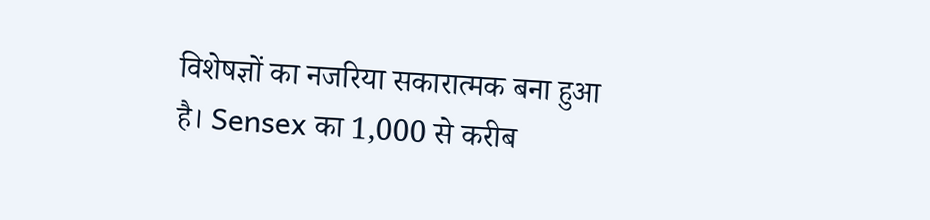विशेषज्ञों का नजरिया सकारात्मक बना हुआ है। Sensex का 1,000 से करीब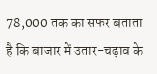78,000 तक का सफर बताता है कि बाजार में उतार-चढ़ाव के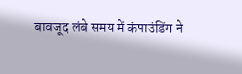बावजूद लंबे समय में कंपाउंडिंग ने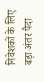निवेशकों के लिए बड़ा अंतर पैदा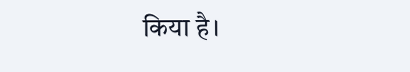किया है।